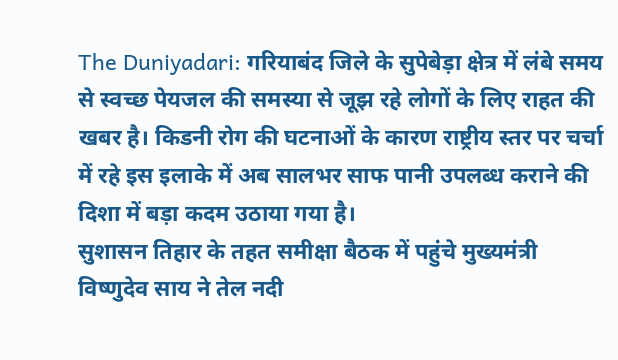The Duniyadari: गरियाबंद जिले के सुपेबेड़ा क्षेत्र में लंबे समय से स्वच्छ पेयजल की समस्या से जूझ रहे लोगों के लिए राहत की खबर है। किडनी रोग की घटनाओं के कारण राष्ट्रीय स्तर पर चर्चा में रहे इस इलाके में अब सालभर साफ पानी उपलब्ध कराने की दिशा में बड़ा कदम उठाया गया है।
सुशासन तिहार के तहत समीक्षा बैठक में पहुंचे मुख्यमंत्री विष्णुदेव साय ने तेल नदी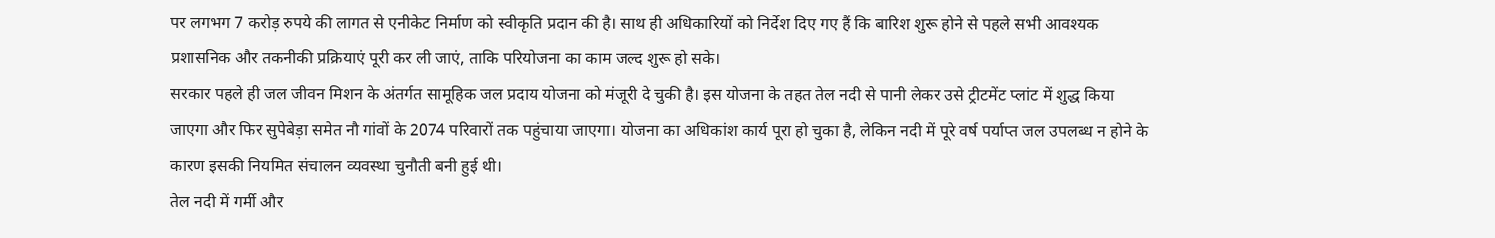पर लगभग 7 करोड़ रुपये की लागत से एनीकेट निर्माण को स्वीकृति प्रदान की है। साथ ही अधिकारियों को निर्देश दिए गए हैं कि बारिश शुरू होने से पहले सभी आवश्यक प्रशासनिक और तकनीकी प्रक्रियाएं पूरी कर ली जाएं, ताकि परियोजना का काम जल्द शुरू हो सके।
सरकार पहले ही जल जीवन मिशन के अंतर्गत सामूहिक जल प्रदाय योजना को मंजूरी दे चुकी है। इस योजना के तहत तेल नदी से पानी लेकर उसे ट्रीटमेंट प्लांट में शुद्ध किया जाएगा और फिर सुपेबेड़ा समेत नौ गांवों के 2074 परिवारों तक पहुंचाया जाएगा। योजना का अधिकांश कार्य पूरा हो चुका है, लेकिन नदी में पूरे वर्ष पर्याप्त जल उपलब्ध न होने के कारण इसकी नियमित संचालन व्यवस्था चुनौती बनी हुई थी।
तेल नदी में गर्मी और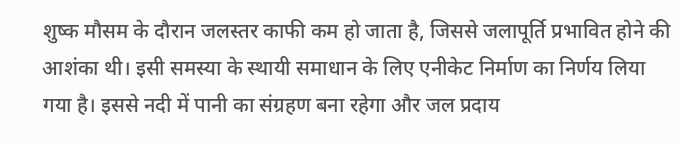शुष्क मौसम के दौरान जलस्तर काफी कम हो जाता है, जिससे जलापूर्ति प्रभावित होने की आशंका थी। इसी समस्या के स्थायी समाधान के लिए एनीकेट निर्माण का निर्णय लिया गया है। इससे नदी में पानी का संग्रहण बना रहेगा और जल प्रदाय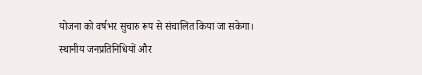योजना को वर्षभर सुचारु रूप से संचालित किया जा सकेगा।
स्थानीय जनप्रतिनिधियों और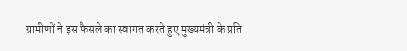ग्रामीणों ने इस फैसले का स्वागत करते हुए मुख्यमंत्री के प्रति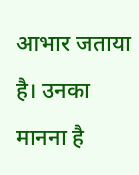आभार जताया है। उनका मानना है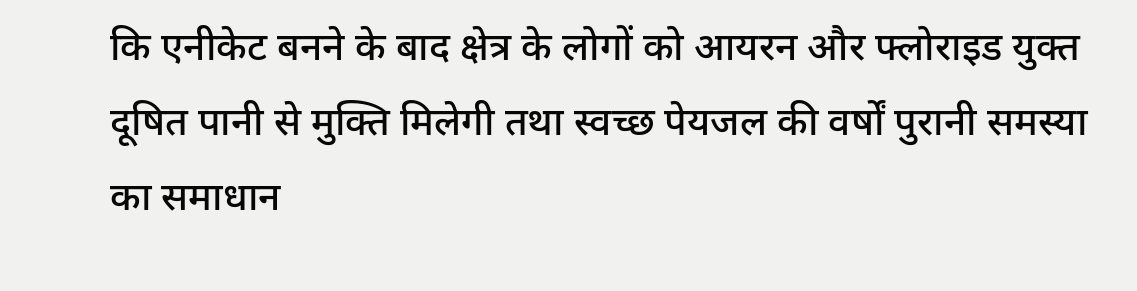कि एनीकेट बनने के बाद क्षेत्र के लोगों को आयरन और फ्लोराइड युक्त दूषित पानी से मुक्ति मिलेगी तथा स्वच्छ पेयजल की वर्षों पुरानी समस्या का समाधान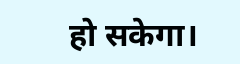हो सकेगा।